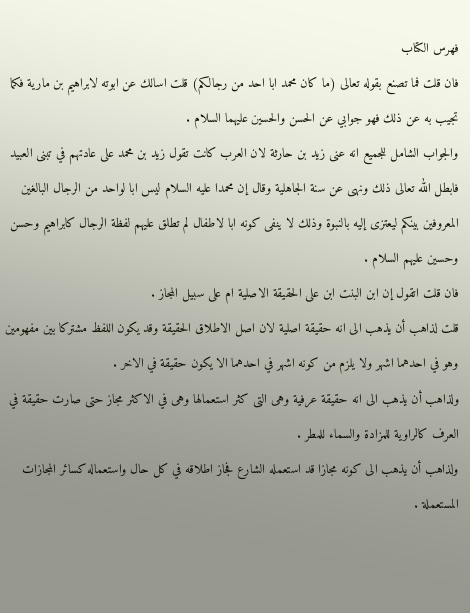فهرس الكتاب
فان قلت فما تصنع بقوله تعالى (ما كان محمد ابا احد من رجالكم) قلت اسالك عن ابوته لابراهيم بن مارية فكما تجيب به عن ذلك فهو جوابي عن الحسن والحسين عليهما السلام .
والجواب الشامل للجميع انه عنى زيد بن حارثة لان العرب كانت تقول زيد بن محمد على عادتهم في تبنى العبيد فابطل الله تعالى ذلك ونهى عن سنة الجاهلية وقال إن محمدا عليه السلام ليس ابا لواحد من الرجال البالغين المعروفين بينكم ليعتزى إليه بالنبوة وذلك لا ينفى كونه ابا لاطفال لم تطلق عليهم لفظة الرجال كابراهيم وحسن وحسين عليهم السلام .
فان قلت اتقول إن ابن البنت ابن على الحقيقة الاصلية ام على سبيل المجاز .
قلت لذاهب أن يذهب الى انه حقيقة اصلية لان اصل الاطلاق الحقيقة وقد يكون اللفظ مشتركا بين مفهومين وهو في احدهما اشهر ولا يلزم من كونه اشهر في احدهما الا يكون حقيقة في الاخر .
ولذاهب أن يذهب الى انه حقيقة عرفية وهى التى كثر استعمالها وهى في الاكثر مجاز حتى صارت حقيقة في العرف كالراوية للمزادة والسماء للمطر .
ولذاهب أن يذهب الى كونه مجازا قد استعمله الشارع فجاز اطلاقه في كل حال واستعماله كسائر المجازات المستعملة .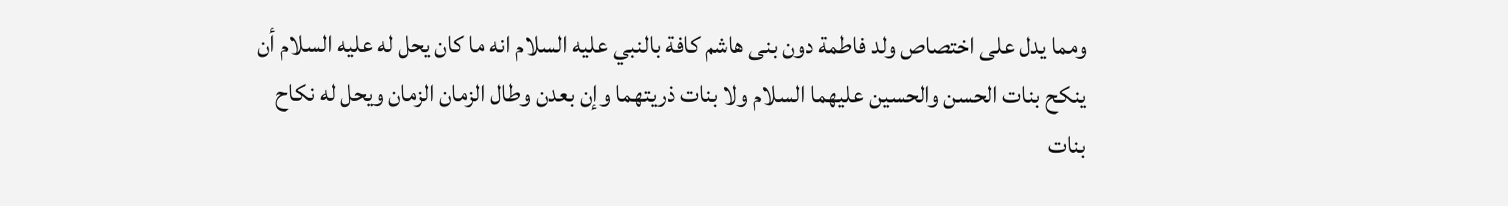ومما يدل على اختصاص ولد فاطمة دون بنى هاشم كافة بالنبي عليه السلام انه ما كان يحل له عليه السلام أن ينكح بنات الحسن والحسين عليهما السلام ولا بنات ذريتهما وإن بعدن وطال الزمان الزمان ويحل له نكاح بنات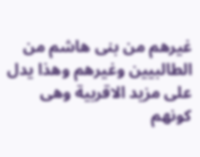غيرهم من بنى هاشم من الطالبيين وغيرهم وهذا يدل على مزيد الاقربية وهى كونهم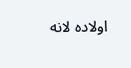اولاده لانه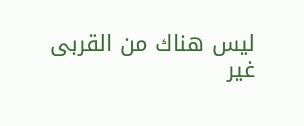ليس هناك من القربى غير